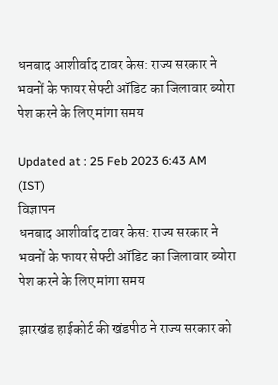धनबाद आशीर्वाद टावर केस: राज्य सरकार ने भवनों के फायर सेफ्टी ऑडिट का जिलावार ब्योरा पेश करने के लिए मांगा समय

Updated at : 25 Feb 2023 6:43 AM (IST)
विज्ञापन
धनबाद आशीर्वाद टावर केस: राज्य सरकार ने भवनों के फायर सेफ्टी ऑडिट का जिलावार ब्योरा पेश करने के लिए मांगा समय

झारखंड हाईकोर्ट की खंडपीठ ने राज्य सरकार को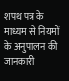शपथ पत्र के माध्यम से नियमों के अनुपालन की जानकारी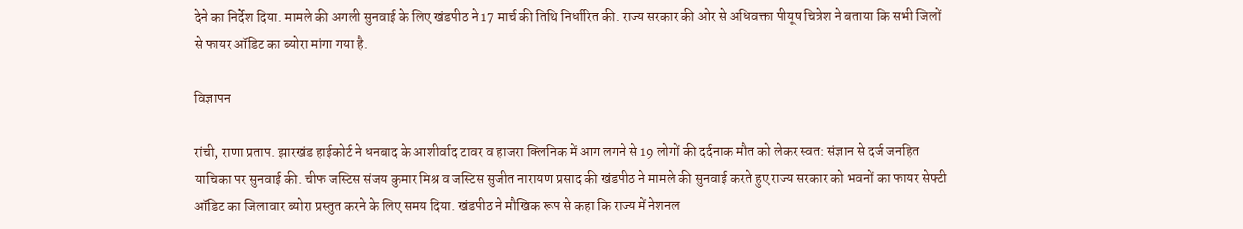देने का निर्देश दिया. मामले की अगली सुनवाई के लिए खंडपीठ ने 17 मार्च की तिथि निर्धारित की. राज्य सरकार की ओर से अधिवक्ता पीयूष चित्रेश ने बताया कि सभी जिलों से फायर ऑडिट का ब्योरा मांगा गया है.

विज्ञापन

रांची, राणा प्रताप. झारखंड हाईकोर्ट ने धनबाद के आशीर्वाद टावर व हाजरा क्लिनिक में आग लगने से 19 लोगों की दर्दनाक मौत को लेकर स्वत: संज्ञान से दर्ज जनहित याचिका पर सुनवाई की. चीफ जस्टिस संजय कुमार मिश्र व जस्टिस सुजीत नारायण प्रसाद की खंडपीठ ने मामले की सुनवाई करते हुए राज्य सरकार को भवनों का फायर सेफ्टी ऑडिट का जिलावार ब्योरा प्रस्तुत करने के लिए समय दिया. खंडपीठ ने मौखिक रूप से कहा कि राज्य में नेशनल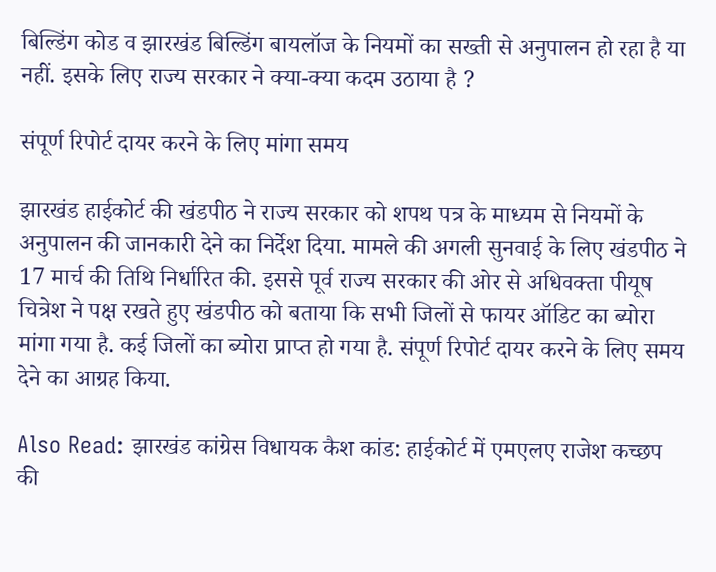बिल्डिंग कोड व झारखंड बिल्डिंग बायलॉज के नियमों का सख्ती से अनुपालन हो रहा है या नहीं. इसके लिए राज्य सरकार ने क्या-क्या कदम उठाया है ?

संपूर्ण रिपोर्ट दायर करने के लिए मांगा समय

झारखंड हाईकोर्ट की खंडपीठ ने राज्य सरकार को शपथ पत्र के माध्यम से नियमों के अनुपालन की जानकारी देने का निर्देश दिया. मामले की अगली सुनवाई के लिए खंडपीठ ने 17 मार्च की तिथि निर्धारित की. इससे पूर्व राज्य सरकार की ओर से अधिवक्ता पीयूष चित्रेश ने पक्ष रखते हुए खंडपीठ को बताया कि सभी जिलों से फायर ऑडिट का ब्योरा मांगा गया है. कई जिलों का ब्योरा प्राप्त हो गया है. संपूर्ण रिपोर्ट दायर करने के लिए समय देने का आग्रह किया.

Also Read: झारखंड कांग्रेस विधायक कैश कांड: हाईकोर्ट में एमएलए राजेश कच्छप की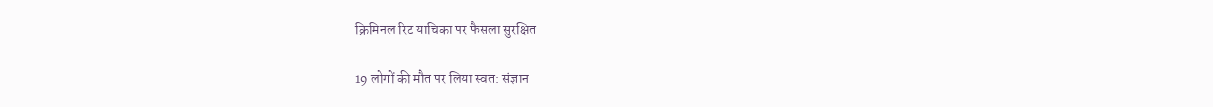क्रिमिनल रिट याचिका पर फैसला सुरक्षित

19 लोगों की मौत पर लिया स्वत: संज्ञान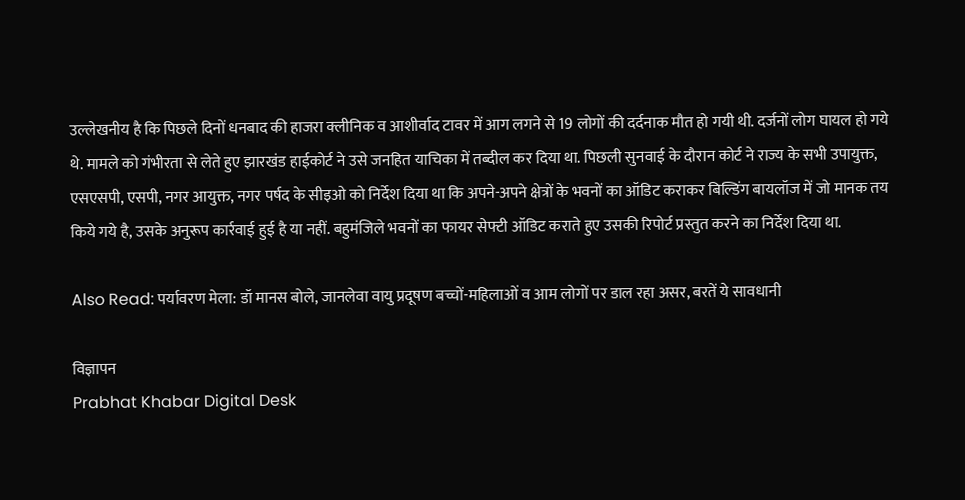उल्लेखनीय है कि पिछले दिनों धनबाद की हाजरा क्लीनिक व आशीर्वाद टावर में आग लगने से 19 लोगों की दर्दनाक मौत हो गयी थी. दर्जनों लोग घायल हो गये थे. मामले को गंभीरता से लेते हुए झारखंड हाईकोर्ट ने उसे जनहित याचिका में तब्दील कर दिया था. पिछली सुनवाई के दौरान कोर्ट ने राज्य के सभी उपायुक्त, एसएसपी, एसपी, नगर आयुक्त, नगर पर्षद के सीइओ को निर्देश दिया था कि अपने-अपने क्षेत्रों के भवनों का ऑडिट कराकर बिल्डिंग बायलॉज में जो मानक तय किये गये है, उसके अनुरूप कार्रवाई हुई है या नहीं. बहुमंजिले भवनों का फायर सेफ्टी ऑडिट कराते हुए उसकी रिपोर्ट प्रस्तुत करने का निर्देश दिया था.

Also Read: पर्यावरण मेला: डॉ मानस बोले, जानलेवा वायु प्रदूषण बच्चों-महिलाओं व आम लोगों पर डाल रहा असर, बरतें ये सावधानी

विज्ञापन
Prabhat Khabar Digital Desk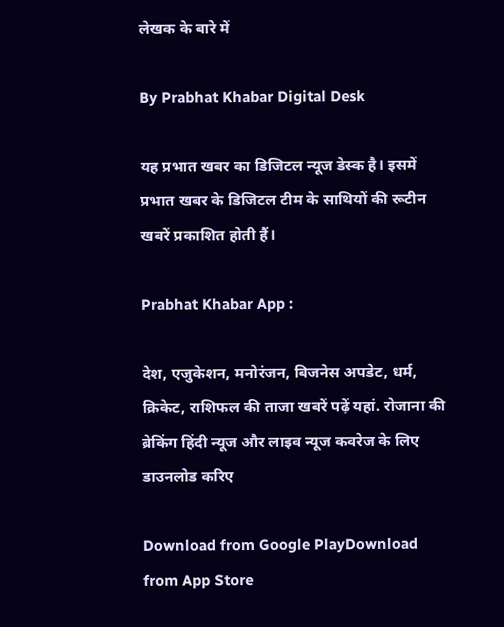लेखक के बारे में

By Prabhat Khabar Digital Desk

यह प्रभात खबर का डिजिटल न्यूज डेस्क है। इसमें प्रभात खबर के डिजिटल टीम के साथियों की रूटीन खबरें प्रकाशित होती हैं।

Prabhat Khabar App :

देश, एजुकेशन, मनोरंजन, बिजनेस अपडेट, धर्म, क्रिकेट, राशिफल की ताजा खबरें पढ़ें यहां. रोजाना की ब्रेकिंग हिंदी न्यूज और लाइव न्यूज कवरेज के लिए डाउनलोड करिए

Download from Google PlayDownload from App Store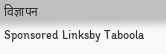विज्ञापन
Sponsored Linksby Taboola